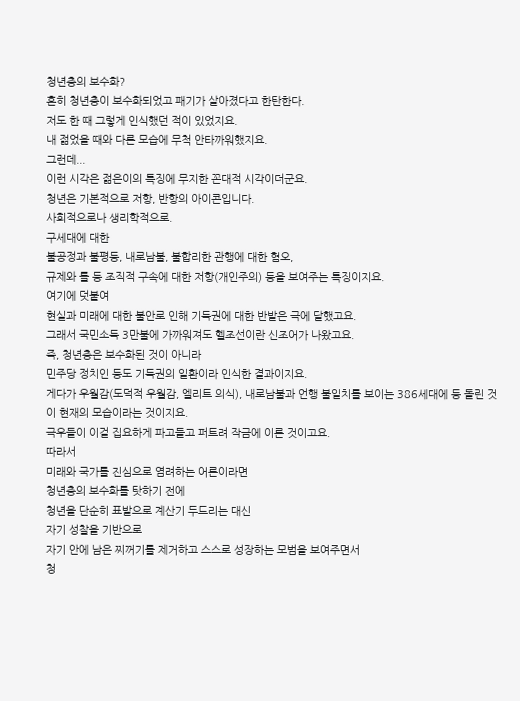청년층의 보수화?
흔히 청년층이 보수화되었고 패기가 살아졌다고 한탄한다.
저도 한 때 그렇게 인식했던 적이 있었지요.
내 젊었을 때와 다른 모습에 무척 안타까워했지요.
그런데...
이런 시각은 젊은이의 특징에 무지한 꼰대적 시각이더군요.
청년은 기본적으로 저항, 반항의 아이콘입니다.
사회적으로나 생리학적으로.
구세대에 대한
불공정과 불평등, 내로남불, 불합리한 관행에 대한 혐오,
규제와 틀 등 조직적 구속에 대한 저항(개인주의) 등을 보여주는 특징이지요.
여기에 덧붙여
현실과 미래에 대한 불안로 인해 기득권에 대한 반발은 극에 달했고요.
그래서 국민소득 3만불에 가까워져도 헬조선이란 신조어가 나왔고요.
즉, 청년층은 보수화된 것이 아니라
민주당 정치인 등도 기득권의 일환이라 인식한 결과이지요.
게다가 우월감(도덕적 우월감, 엘리트 의식), 내로남불과 언행 불일치를 보이는 386세대에 등 돌린 것이 현재의 모습이라는 것이지요.
극우들이 이걸 집요하게 파고들고 퍼트려 작금에 이른 것이고요.
따라서
미래와 국가를 진심으로 염려하는 어른이라면
청년층의 보수화를 탓하기 전에
청년을 단순히 표밭으로 계산기 두드리는 대신
자기 성찰을 기반으로
자기 안에 남은 찌꺼기를 제거하고 스스로 성장하는 모범을 보여주면서
청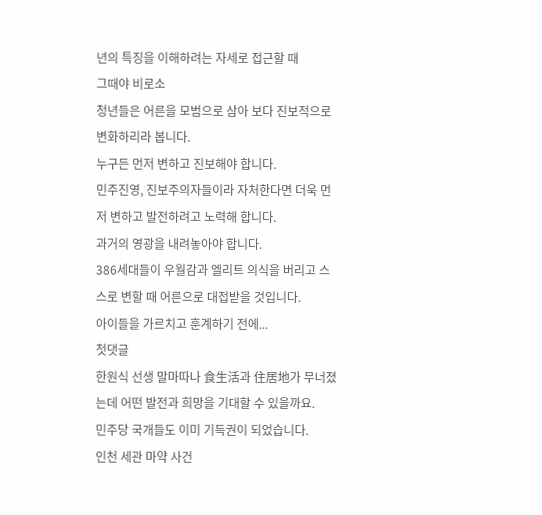년의 특징을 이해하려는 자세로 접근할 때
그때야 비로소
청년들은 어른을 모범으로 삼아 보다 진보적으로 변화하리라 봅니다.
누구든 먼저 변하고 진보해야 합니다.
민주진영, 진보주의자들이라 자처한다면 더욱 먼저 변하고 발전하려고 노력해 합니다.
과거의 영광을 내려놓아야 합니다.
386세대들이 우월감과 엘리트 의식을 버리고 스스로 변할 때 어른으로 대접받을 것입니다.
아이들을 가르치고 훈계하기 전에...
첫댓글
한원식 선생 말마따나 食生活과 住居地가 무너졌는데 어떤 발전과 희망을 기대할 수 있을까요.
민주당 국개들도 이미 기득권이 되었습니다.
인천 세관 마약 사건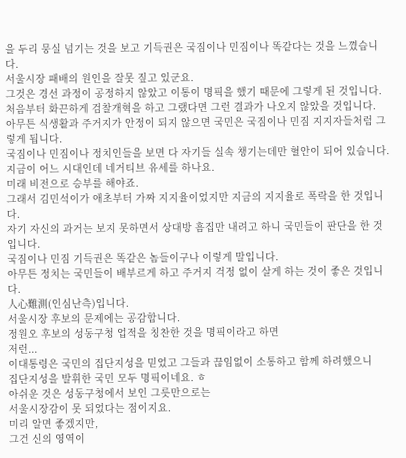을 두리 뭉실 넘기는 것을 보고 기득권은 국짐이나 민짐이나 똑같다는 것을 느꼈습니다.
서울시장 패배의 원인을 잘못 짚고 있군요.
그것은 경선 과정이 공정하지 않았고 이통이 명픽을 했기 때문에 그렇게 된 것입니다.
처음부터 화끈하게 검찰개혁을 하고 그랬다면 그런 결과가 나오지 않았을 것입니다.
아무튼 식생활과 주거지가 안정이 되지 않으면 국민은 국짐이나 민짐 지지자들처럼 그렇게 됩니다.
국짐이나 민짐이나 정치인들을 보면 다 자기들 실속 챙기는데만 혈안이 되어 있습니다.
지금이 어느 시대인데 네거티브 유세를 하나요.
미래 비전으로 승부를 해야죠.
그래서 김민석이가 애초부터 가짜 지지율이었지만 지금의 지지율로 폭락을 한 것입니다.
자기 자신의 과거는 보지 못하면서 상대방 흠집만 내려고 하니 국민들이 판단을 한 것입니다.
국짐이나 민짐 기득권은 똑같은 놈들이구나 이렇게 말입니다.
아무튼 정치는 국민들이 배부르게 하고 주거지 걱정 없이 살게 하는 것이 좋은 것입니다.
人心難測(인심난측)입니다.
서울시장 후보의 문제에는 공감합니다.
정원오 후보의 성동구청 업적을 칭찬한 것을 명픽이라고 하면
저런...
이대통령은 국민의 집단지성을 믿었고 그들과 끊임없이 소통하고 함께 하려했으니
집단지성을 발휘한 국민 모두 명픽이네요. ㅎ
아쉬운 것은 성동구청에서 보인 그릇만으로는
서울시장감이 못 되었다는 점이지요.
미리 알면 좋겠지만,
그건 신의 영역이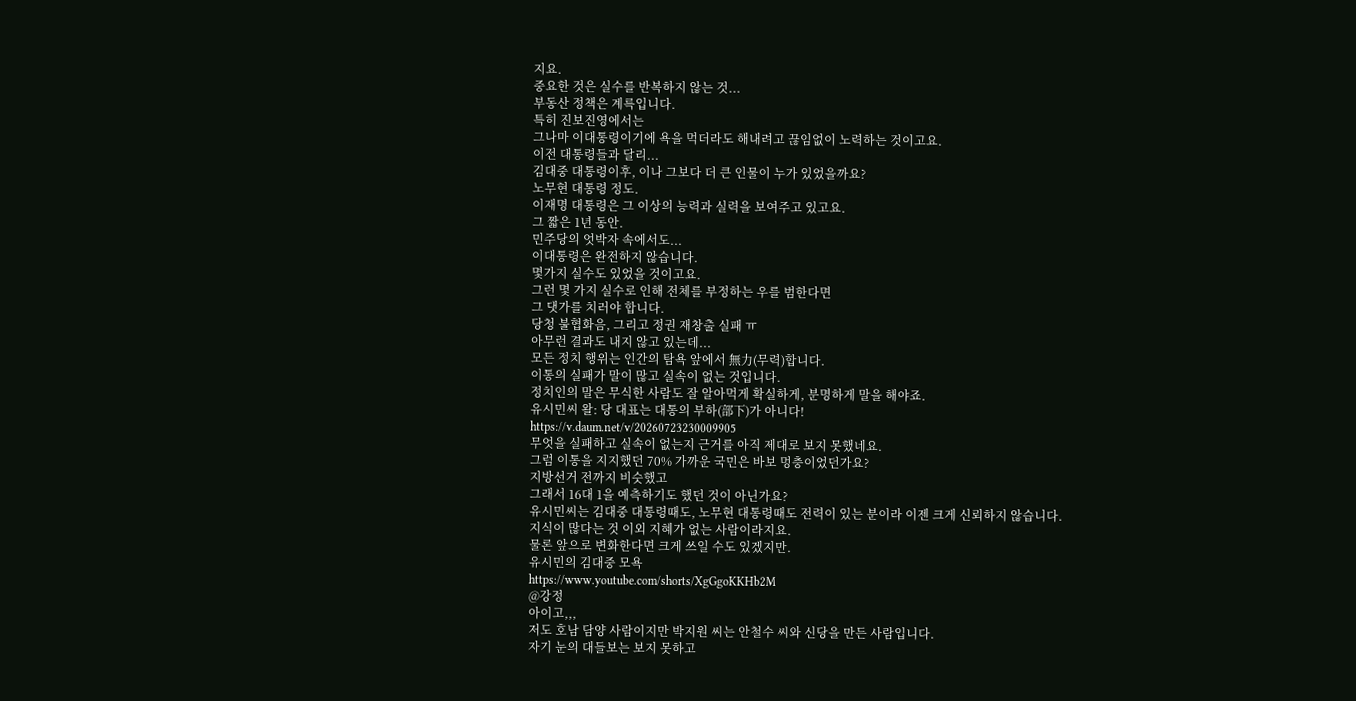지요.
중요한 것은 실수를 반복하지 않는 것...
부동산 정책은 계륵입니다.
특히 진보진영에서는
그나마 이대통령이기에 욕을 먹더라도 해내려고 끊임없이 노력하는 것이고요.
이전 대통령들과 달리...
김대중 대통령이후, 이나 그보다 더 큰 인물이 누가 있었을까요?
노무현 대통령 정도.
이재명 대통령은 그 이상의 능력과 실력을 보여주고 있고요.
그 짧은 1년 동안.
민주당의 엇박자 속에서도...
이대통령은 완전하지 않습니다.
몇가지 실수도 있었을 것이고요.
그런 몇 가지 실수로 인해 전체를 부정하는 우를 범한다면
그 댓가를 치러야 합니다.
당청 불협화음, 그리고 정권 재창출 실패 ㅠ
아무런 결과도 내지 않고 있는데...
모든 정치 행위는 인간의 탐욕 앞에서 無力(무력)합니다.
이통의 실패가 말이 많고 실속이 없는 것입니다.
정치인의 말은 무식한 사람도 잘 알아먹게 확실하게, 분명하게 말을 해야죠.
유시민씨 왈: 당 대표는 대통의 부하(部下)가 아니다!
https://v.daum.net/v/20260723230009905
무엇을 실패하고 실속이 없는지 근거를 아직 제대로 보지 못했네요.
그럼 이통을 지지했던 70% 가까운 국민은 바보 멍충이었던가요?
지방선거 전까지 비슷했고
그래서 16대 1을 예측하기도 했던 것이 아닌가요?
유시민씨는 김대중 대통령때도, 노무현 대통령때도 전력이 있는 분이라 이젠 크게 신뢰하지 않습니다.
지식이 많다는 것 이외 지혜가 없는 사람이라지요.
물론 앞으로 변화한다면 크게 쓰일 수도 있겠지만.
유시민의 김대중 모욕
https://www.youtube.com/shorts/XgGgoKKHb2M
@강정
아이고,,,
저도 호남 담양 사람이지만 박지원 씨는 안철수 씨와 신당을 만든 사람입니다.
자기 눈의 대들보는 보지 못하고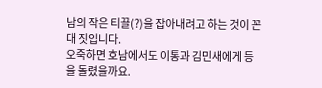남의 작은 티끌(?)을 잡아내려고 하는 것이 꼰대 짓입니다.
오죽하면 호남에서도 이통과 김민새에게 등을 돌렸을까요.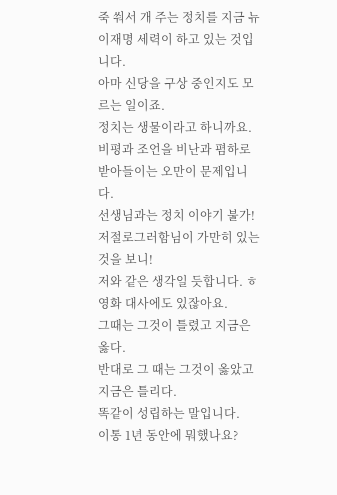죽 쒀서 개 주는 정치를 지금 뉴이재명 세력이 하고 있는 것입니다.
아마 신당을 구상 중인지도 모르는 일이죠.
정치는 생물이라고 하니까요.
비평과 조언을 비난과 폄하로 받아들이는 오만이 문제입니다.
선생님과는 정치 이야기 불가!
저절로그러함님이 가만히 있는 것을 보니!
저와 같은 생각일 듯합니다. ㅎ
영화 대사에도 있잖아요.
그때는 그것이 틀렸고 지금은 옳다.
반대로 그 때는 그것이 옳았고 지금은 틀리다.
똑같이 성립하는 말입니다.
이통 1년 동안에 뭐했나요?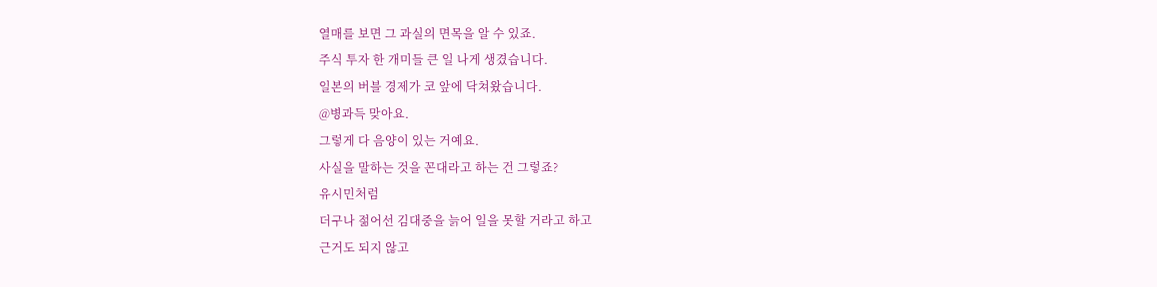열매를 보면 그 과실의 면목을 알 수 있죠.
주식 투자 한 개미들 큰 일 나게 생겼습니다.
일본의 버블 경제가 코 앞에 닥쳐왔습니다.
@병과득 맞아요.
그렇게 다 음양이 있는 거예요.
사실을 말하는 것을 꼰대라고 하는 건 그렇죠?
유시민처럼
더구나 젊어선 김대중을 늙어 일을 못할 거라고 하고
근거도 되지 않고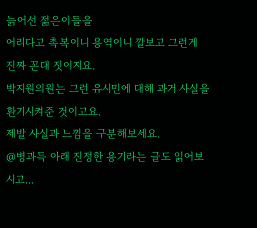늙어선 젊은이들을
어리다고 촉복이니 용역이니 깔보고 그런게 진짜 꼰대 짓이지요.
박지원의원는 그런 유시민에 대해 과거 사실을 환기시켜준 것이고요.
제발 사실과 느낌을 구분해보세요.
@병과득 아래 진정한 용기라는 글도 읽어보시고...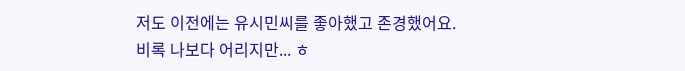저도 이전에는 유시민씨를 좋아했고 존경했어요.
비록 나보다 어리지만... ㅎ